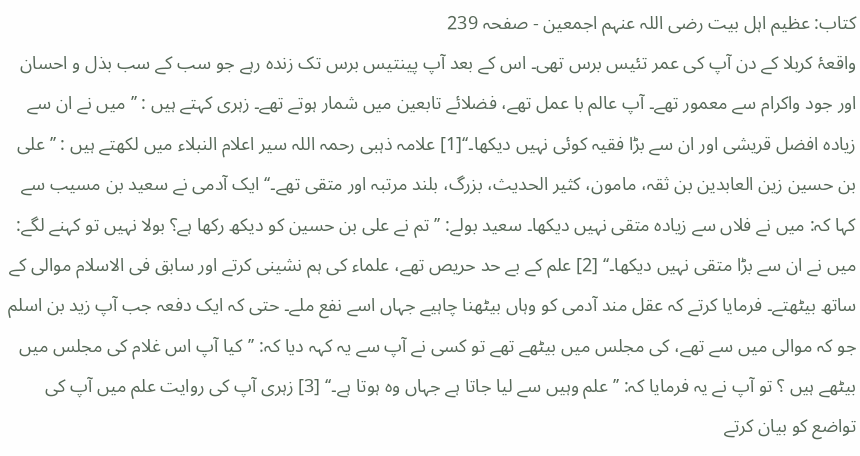کتاب: عظیم اہل بیت رضی اللہ عنہم اجمعین - صفحہ 239
واقعۂ کربلا کے دن آپ کی عمر تئیس برس تھی۔ اس کے بعد آپ پینتیس برس تک زندہ رہے جو سب کے سب بذل و احسان اور جود واکرام سے معمور تھے۔ آپ عالم با عمل تھے، فضلائے تابعین میں شمار ہوتے تھے۔ زہری کہتے ہیں : ’’میں نے ان سے زیادہ افضل قریشی اور ان سے بڑا فقیہ کوئی نہیں دیکھا۔‘‘[1] علامہ ذہبی رحمہ اللہ سیر اعلام النبلاء میں لکھتے ہیں : ’’علی بن حسین زین العابدین بن ثقہ، مامون، کثیر الحدیث، بزرگ، بلند مرتبہ اور متقی تھے۔‘‘ ایک آدمی نے سعید بن مسیب سے کہا کہ: میں نے فلاں سے زیادہ متقی نہیں دیکھا۔ سعید بولے: ’’تم نے علی بن حسین کو دیکھ رکھا ہے؟ بولا نہیں تو کہنے لگے: میں نے ان سے بڑا متقی نہیں دیکھا۔‘‘ [2] علم کے بے حد حریص تھے، علماء کی ہم نشینی کرتے اور سابق فی الاسلام موالی کے ساتھ بیٹھتے۔ فرمایا کرتے کہ عقل مند آدمی کو وہاں بیٹھنا چاہیے جہاں اسے نفع ملے۔ حتی کہ ایک دفعہ جب آپ زید بن اسلم جو کہ موالی میں سے تھے، کی مجلس میں بیٹھے تھے تو کسی نے آپ سے یہ کہہ دیا کہ: ’’کیا آپ اس غلام کی مجلس میں بیٹھے ہیں ؟ تو آپ نے یہ فرمایا کہ: ’’علم وہیں سے لیا جاتا ہے جہاں وہ ہوتا ہے۔‘‘ [3] زہری آپ کی روایت علم میں آپ کی تواضع کو بیان کرتے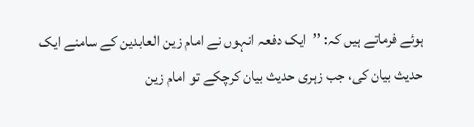ہوئے فرماتے ہیں کہ: ’’ایک دفعہ انہوں نے امام زین العابدین کے سامنے ایک حدیث بیان کی، جب زہری حدیث بیان کرچکے تو امام زین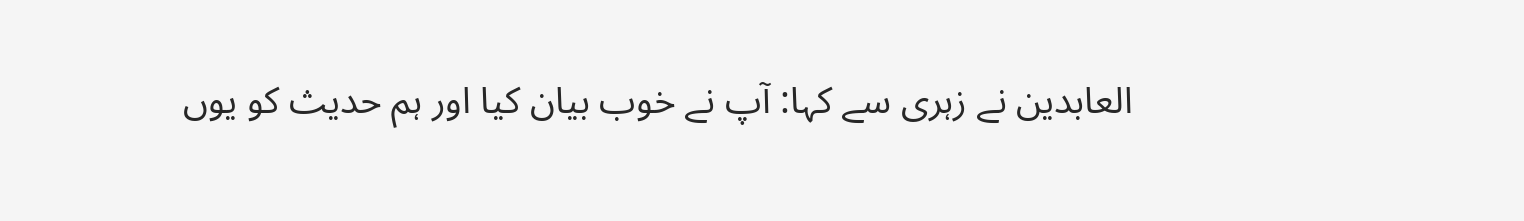العابدین نے زہری سے کہا: آپ نے خوب بیان کیا اور ہم حدیث کو یوں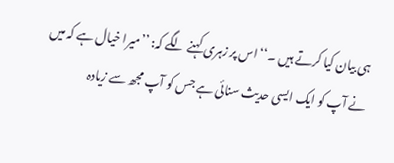ہی بیان کیا کرتے ہیں ۔‘‘ اس پر زہری کہنے لگے کہ: ’’میرا خیال ہے کہ میں نے آپ کو ایک ایسی حدیث سنائی ہے جس کو آپ مجھ سے زیادہ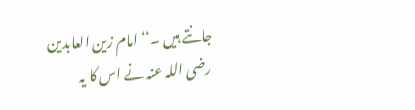جانتے ہیں ۔‘‘ امام زین العابدین رضی اللہ عنہ نے اس کا یہ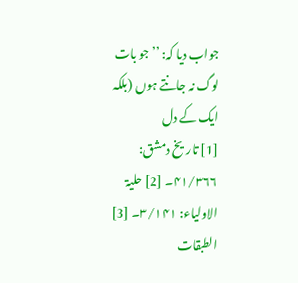جواب دیا کہ: ’’جو بات لوگ نہ جانتے ہوں (بلکہ ایک کے دل
[1] تاریخ دمشق: ۴۱/۳۶۶۔ [2] حلیۃ الاولیاء: ۳/۱۴۱۔ [3] الطبقات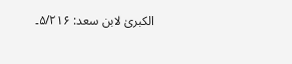الکبریٰ لابن سعد: ۵/۲۱۶۔